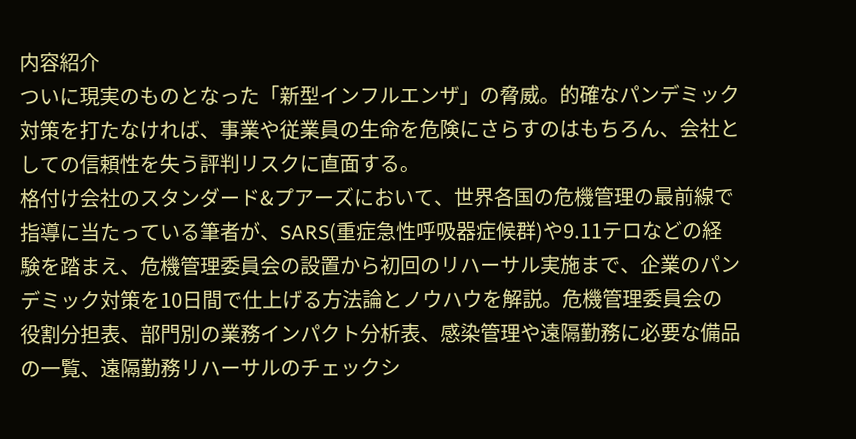内容紹介
ついに現実のものとなった「新型インフルエンザ」の脅威。的確なパンデミック対策を打たなければ、事業や従業員の生命を危険にさらすのはもちろん、会社としての信頼性を失う評判リスクに直面する。
格付け会社のスタンダード&プアーズにおいて、世界各国の危機管理の最前線で指導に当たっている筆者が、SARS(重症急性呼吸器症候群)や9.11テロなどの経験を踏まえ、危機管理委員会の設置から初回のリハーサル実施まで、企業のパンデミック対策を10日間で仕上げる方法論とノウハウを解説。危機管理委員会の役割分担表、部門別の業務インパクト分析表、感染管理や遠隔勤務に必要な備品の一覧、遠隔勤務リハーサルのチェックシ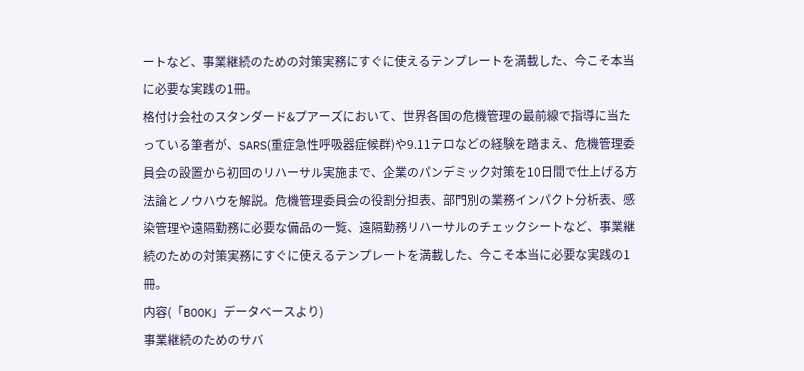ートなど、事業継続のための対策実務にすぐに使えるテンプレートを満載した、今こそ本当に必要な実践の1冊。
格付け会社のスタンダード&プアーズにおいて、世界各国の危機管理の最前線で指導に当たっている筆者が、SARS(重症急性呼吸器症候群)や9.11テロなどの経験を踏まえ、危機管理委員会の設置から初回のリハーサル実施まで、企業のパンデミック対策を10日間で仕上げる方法論とノウハウを解説。危機管理委員会の役割分担表、部門別の業務インパクト分析表、感染管理や遠隔勤務に必要な備品の一覧、遠隔勤務リハーサルのチェックシートなど、事業継続のための対策実務にすぐに使えるテンプレートを満載した、今こそ本当に必要な実践の1冊。
内容(「BOOK」データベースより)
事業継続のためのサバ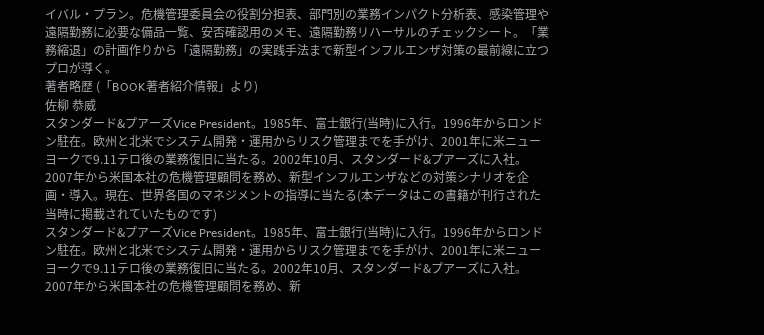イバル・プラン。危機管理委員会の役割分担表、部門別の業務インパクト分析表、感染管理や遠隔勤務に必要な備品一覧、安否確認用のメモ、遠隔勤務リハーサルのチェックシート。「業務縮退」の計画作りから「遠隔勤務」の実践手法まで新型インフルエンザ対策の最前線に立つプロが導く。
著者略歴 (「BOOK著者紹介情報」より)
佐柳 恭威
スタンダード&プアーズVice President。1985年、富士銀行(当時)に入行。1996年からロンドン駐在。欧州と北米でシステム開発・運用からリスク管理までを手がけ、2001年に米ニューヨークで9.11テロ後の業務復旧に当たる。2002年10月、スタンダード&プアーズに入社。2007年から米国本社の危機管理顧問を務め、新型インフルエンザなどの対策シナリオを企画・導入。現在、世界各国のマネジメントの指導に当たる(本データはこの書籍が刊行された当時に掲載されていたものです)
スタンダード&プアーズVice President。1985年、富士銀行(当時)に入行。1996年からロンドン駐在。欧州と北米でシステム開発・運用からリスク管理までを手がけ、2001年に米ニューヨークで9.11テロ後の業務復旧に当たる。2002年10月、スタンダード&プアーズに入社。2007年から米国本社の危機管理顧問を務め、新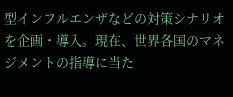型インフルエンザなどの対策シナリオを企画・導入。現在、世界各国のマネジメントの指導に当た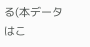る(本データはこ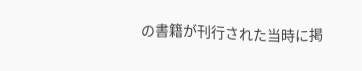の書籍が刊行された当時に掲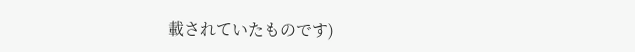載されていたものです)